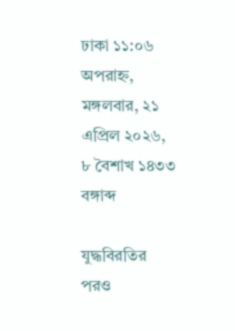ঢাকা ১১:০৬ অপরাহ্ন, মঙ্গলবার, ২১ এপ্রিল ২০২৬, ৮ বৈশাখ ১৪৩৩ বঙ্গাব্দ

যুদ্ধবিরতির পরও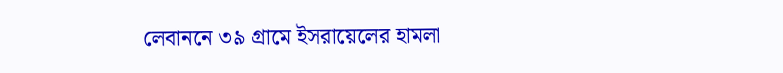লেবাননে ৩৯ গ্রামে ইসরায়েলের হামলা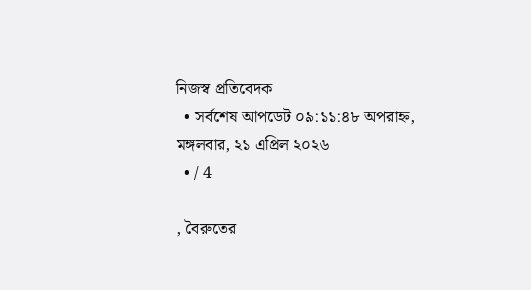নিজস্ব প্রতিবেদক
  • সর্বশেষ আপডেট ০৯:১১:৪৮ অপরাহ্ন, মঙ্গলবার, ২১ এপ্রিল ২০২৬
  • / 4

, বৈরুতের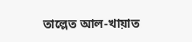তাল্লেত আল-খায়াত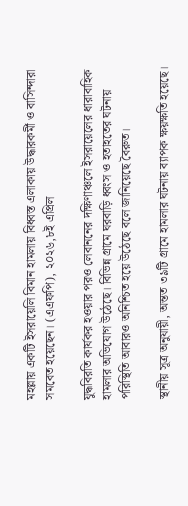মহল্লায় একটি ইসরায়েলি বিমান হামলায় বিধ্বস্ত এলাকায় উদ্ধারকর্মী ও বাসিন্দারা সমবেত হয়েছেন। (এএফপি), ২০২৬,৮ই এপ্রিল

যুদ্ধবিরতি কার্যকর হওয়ার পরও লেবাননের দক্ষিণাঞ্চলে ইসরায়েলের ধারাবাহিক হামলার অভিযোগ উঠেছে। বিভিন্ন গ্রামে ঘরবাড়ি ধ্বংস ও হতাহতের ঘটনায় পরিস্থিতি আবারও অনিশ্চিত হয়ে উঠেছে বলে জানিয়েছে বৈরুত।

স্থানীয় সূত্র অনুযায়ী, অন্তত ৩৯টি গ্রামে হামলার ঘটনায় ব্যাপক ক্ষয়ক্ষতি হয়েছে।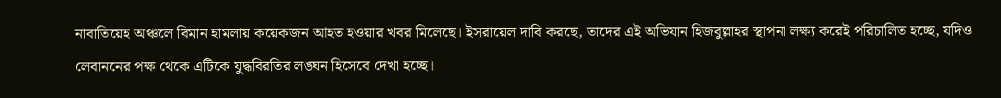নাবাতিয়েহ অঞ্চলে বিমান হামলায় কয়েকজন আহত হওয়ার খবর মিলেছে। ইসরায়েল দাবি করছে, তাদের এই অভিযান হিজবুল্লাহর স্থাপনা লক্ষ্য করেই পরিচালিত হচ্ছে, যদিও লেবাননের পক্ষ থেকে এটিকে যুদ্ধবিরতির লঙ্ঘন হিসেবে দেখা হচ্ছে।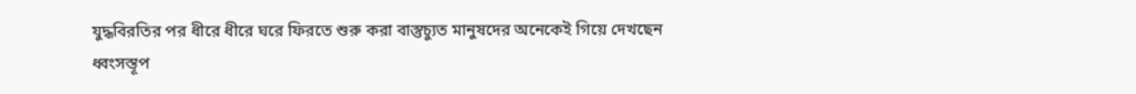যুদ্ধবিরতির পর ধীরে ধীরে ঘরে ফিরতে শুরু করা বাস্তুচ্যুত মানুষদের অনেকেই গিয়ে দেখছেন ধ্বংসস্তূপ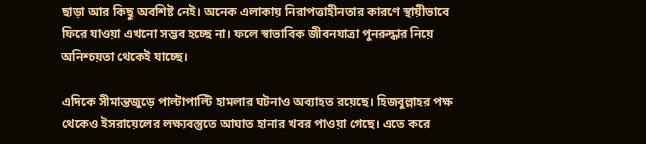ছাড়া আর কিছু অবশিষ্ট নেই। অনেক এলাকায় নিরাপত্তাহীনতার কারণে স্থায়ীভাবে ফিরে যাওয়া এখনো সম্ভব হচ্ছে না। ফলে স্বাভাবিক জীবনযাত্রা পুনরুদ্ধার নিয়ে অনিশ্চয়তা থেকেই যাচ্ছে।

এদিকে সীমান্তজুড়ে পাল্টাপাল্টি হামলার ঘটনাও অব্যাহত রয়েছে। হিজবুল্লাহর পক্ষ থেকেও ইসরায়েলের লক্ষ্যবস্তুতে আঘাত হানার খবর পাওয়া গেছে। এতে করে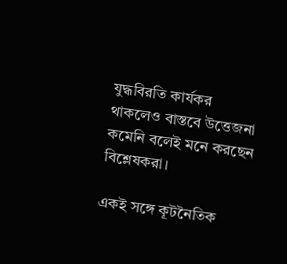যুদ্ধবিরতি কার্যকর থাকলেও বাস্তবে উত্তেজনা কমেনি বলেই মনে করছেন বিশ্লেষকরা।

একই সঙ্গে কূটনৈতিক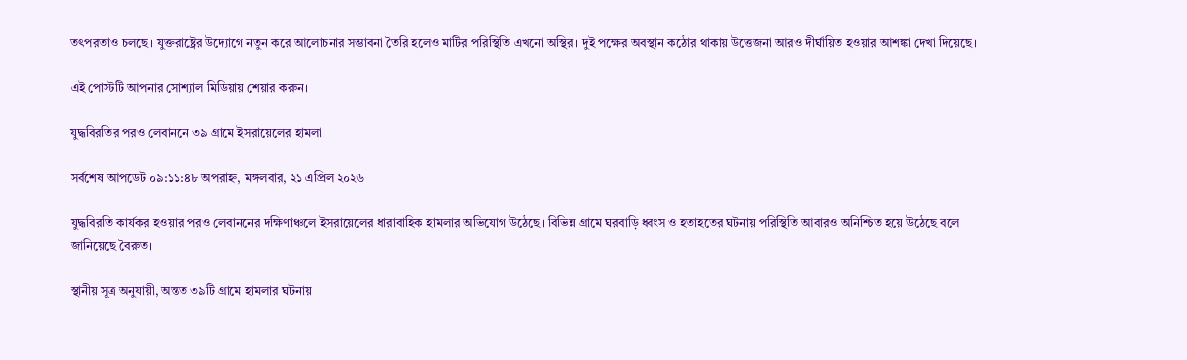তৎপরতাও চলছে। যুক্তরাষ্ট্রের উদ্যোগে নতুন করে আলোচনার সম্ভাবনা তৈরি হলেও মাটির পরিস্থিতি এখনো অস্থির। দুই পক্ষের অবস্থান কঠোর থাকায় উত্তেজনা আরও দীর্ঘায়িত হওয়ার আশঙ্কা দেখা দিয়েছে।

এই পোস্টটি আপনার সোশ্যাল মিডিয়ায় শেয়ার করুন।

যুদ্ধবিরতির পরও লেবাননে ৩৯ গ্রামে ইসরায়েলের হামলা

সর্বশেষ আপডেট ০৯:১১:৪৮ অপরাহ্ন, মঙ্গলবার, ২১ এপ্রিল ২০২৬

যুদ্ধবিরতি কার্যকর হওয়ার পরও লেবাননের দক্ষিণাঞ্চলে ইসরায়েলের ধারাবাহিক হামলার অভিযোগ উঠেছে। বিভিন্ন গ্রামে ঘরবাড়ি ধ্বংস ও হতাহতের ঘটনায় পরিস্থিতি আবারও অনিশ্চিত হয়ে উঠেছে বলে জানিয়েছে বৈরুত।

স্থানীয় সূত্র অনুযায়ী, অন্তত ৩৯টি গ্রামে হামলার ঘটনায়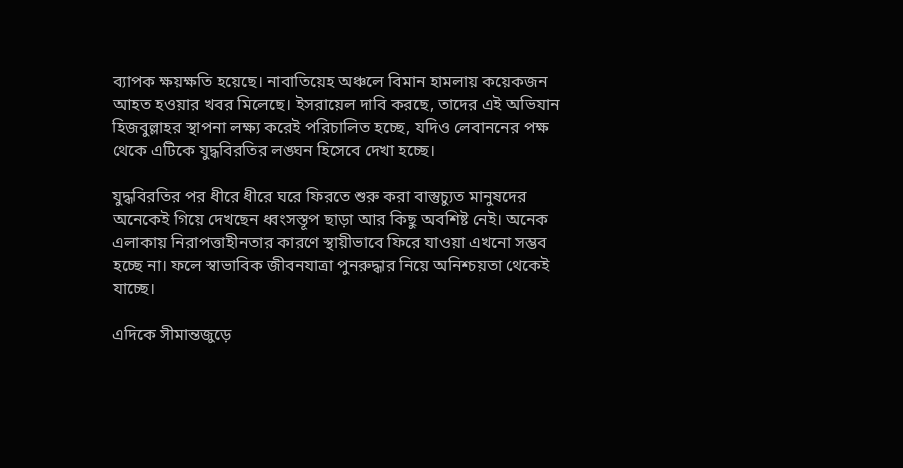ব্যাপক ক্ষয়ক্ষতি হয়েছে। নাবাতিয়েহ অঞ্চলে বিমান হামলায় কয়েকজন আহত হওয়ার খবর মিলেছে। ইসরায়েল দাবি করছে, তাদের এই অভিযান হিজবুল্লাহর স্থাপনা লক্ষ্য করেই পরিচালিত হচ্ছে, যদিও লেবাননের পক্ষ থেকে এটিকে যুদ্ধবিরতির লঙ্ঘন হিসেবে দেখা হচ্ছে।

যুদ্ধবিরতির পর ধীরে ধীরে ঘরে ফিরতে শুরু করা বাস্তুচ্যুত মানুষদের অনেকেই গিয়ে দেখছেন ধ্বংসস্তূপ ছাড়া আর কিছু অবশিষ্ট নেই। অনেক এলাকায় নিরাপত্তাহীনতার কারণে স্থায়ীভাবে ফিরে যাওয়া এখনো সম্ভব হচ্ছে না। ফলে স্বাভাবিক জীবনযাত্রা পুনরুদ্ধার নিয়ে অনিশ্চয়তা থেকেই যাচ্ছে।

এদিকে সীমান্তজুড়ে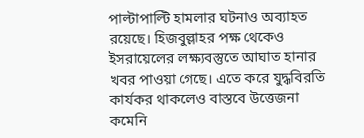পাল্টাপাল্টি হামলার ঘটনাও অব্যাহত রয়েছে। হিজবুল্লাহর পক্ষ থেকেও ইসরায়েলের লক্ষ্যবস্তুতে আঘাত হানার খবর পাওয়া গেছে। এতে করে যুদ্ধবিরতি কার্যকর থাকলেও বাস্তবে উত্তেজনা কমেনি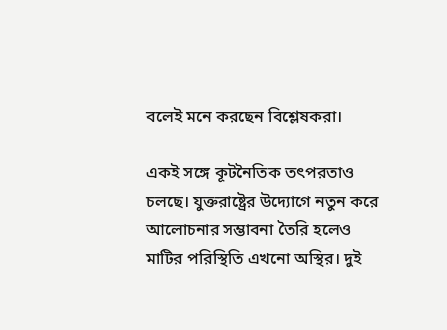বলেই মনে করছেন বিশ্লেষকরা।

একই সঙ্গে কূটনৈতিক তৎপরতাও চলছে। যুক্তরাষ্ট্রের উদ্যোগে নতুন করে আলোচনার সম্ভাবনা তৈরি হলেও মাটির পরিস্থিতি এখনো অস্থির। দুই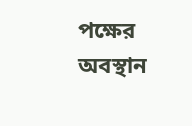পক্ষের অবস্থান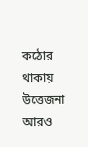কঠোর থাকায় উত্তেজনা আরও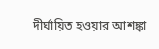দীর্ঘায়িত হওয়ার আশঙ্কা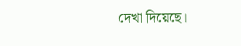দেখা দিয়েছে।